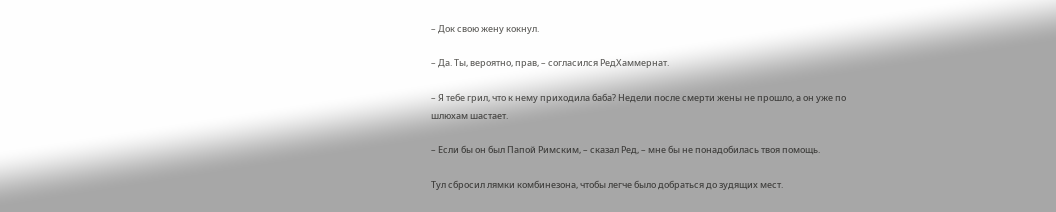– Док свою жену кокнул.

– Да. Ты, вероятно, прав, – согласился РедХаммернат.

– Я тебе грил, что к нему приходила баба? Недели после смерти жены не прошло, а он уже по шлюхам шастает.

– Если бы он был Папой Римским, – сказал Ред, – мне бы не понадобилась твоя помощь.

Тул сбросил лямки комбинезона, чтобы легче было добраться до зудящих мест.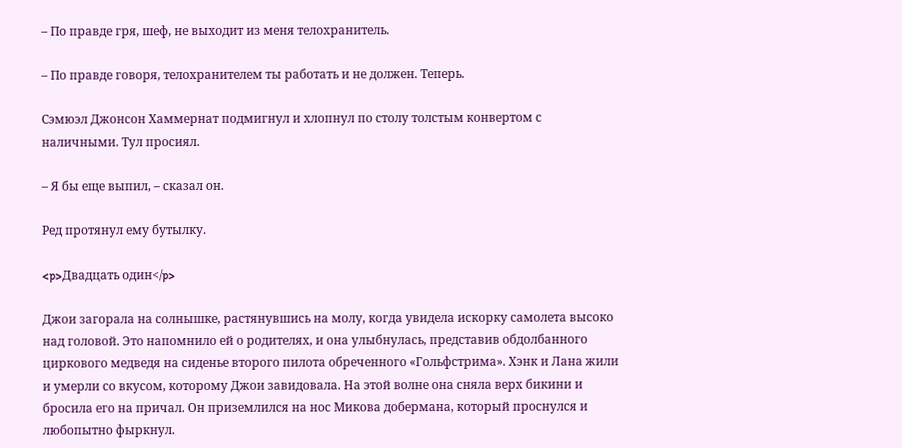– По правде гря, шеф, не выходит из меня телохранитель.

– По правде говоря, телохранителем ты работать и не должен. Теперь.

Сэмюэл Джонсон Хаммернат подмигнул и хлопнул по столу толстым конвертом с наличными. Тул просиял.

– Я бы еще выпил, – сказал он.

Ред протянул ему бутылку.

<p>Двадцать один</p>

Джои загорала на солнышке, растянувшись на молу, когда увидела искорку самолета высоко над головой. Это напомнило ей о родителях, и она улыбнулась, представив обдолбанного циркового медведя на сиденье второго пилота обреченного «Гольфстрима». Хэнк и Лана жили и умерли со вкусом, которому Джои завидовала. На этой волне она сняла верх бикини и бросила его на причал. Он приземлился на нос Микова добермана, который проснулся и любопытно фыркнул.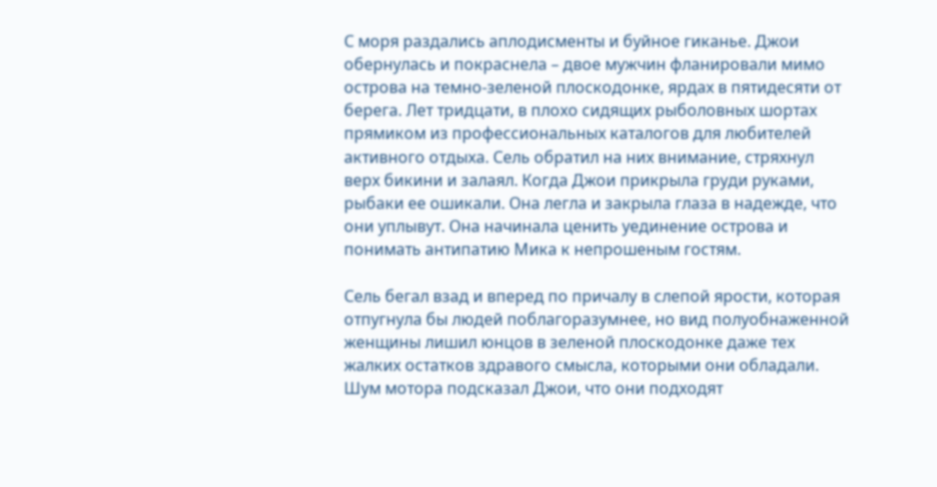С моря раздались аплодисменты и буйное гиканье. Джои обернулась и покраснела – двое мужчин фланировали мимо острова на темно-зеленой плоскодонке, ярдах в пятидесяти от берега. Лет тридцати, в плохо сидящих рыболовных шортах прямиком из профессиональных каталогов для любителей активного отдыха. Сель обратил на них внимание, стряхнул верх бикини и залаял. Когда Джои прикрыла груди руками, рыбаки ее ошикали. Она легла и закрыла глаза в надежде, что они уплывут. Она начинала ценить уединение острова и понимать антипатию Мика к непрошеным гостям.

Сель бегал взад и вперед по причалу в слепой ярости, которая отпугнула бы людей поблагоразумнее, но вид полуобнаженной женщины лишил юнцов в зеленой плоскодонке даже тех жалких остатков здравого смысла, которыми они обладали. Шум мотора подсказал Джои, что они подходят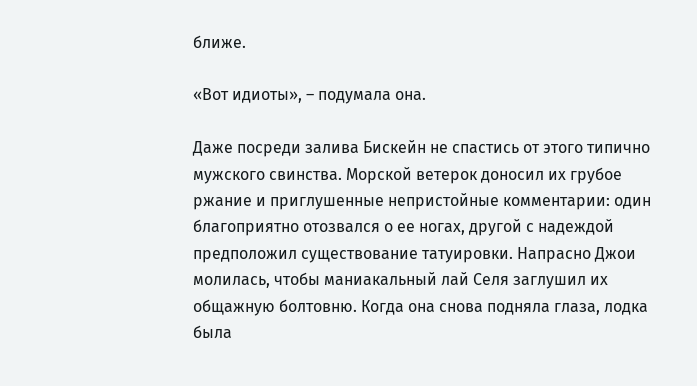ближе.

«Вот идиоты», – подумала она.

Даже посреди залива Бискейн не спастись от этого типично мужского свинства. Морской ветерок доносил их грубое ржание и приглушенные непристойные комментарии: один благоприятно отозвался о ее ногах, другой с надеждой предположил существование татуировки. Напрасно Джои молилась, чтобы маниакальный лай Селя заглушил их общажную болтовню. Когда она снова подняла глаза, лодка была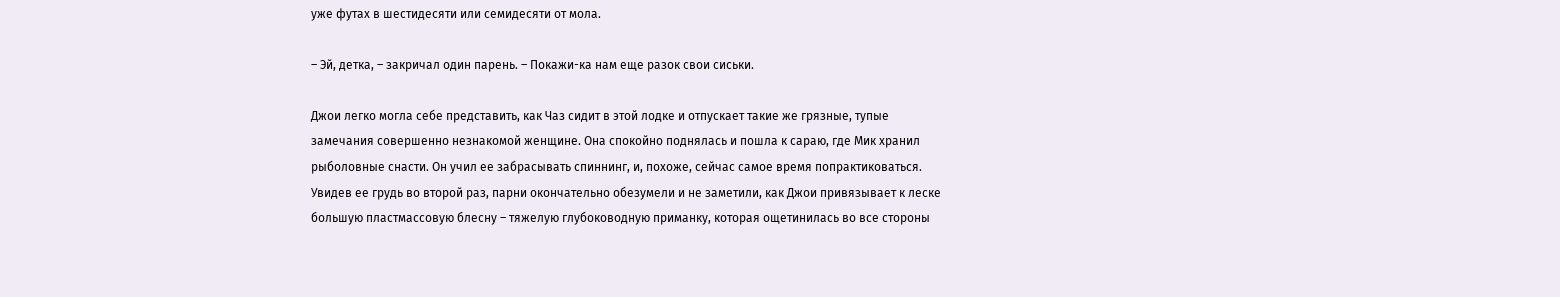уже футах в шестидесяти или семидесяти от мола.

– Эй, детка, – закричал один парень. – Покажи-ка нам еще разок свои сиськи.

Джои легко могла себе представить, как Чаз сидит в этой лодке и отпускает такие же грязные, тупые замечания совершенно незнакомой женщине. Она спокойно поднялась и пошла к сараю, где Мик хранил рыболовные снасти. Он учил ее забрасывать спиннинг, и, похоже, сейчас самое время попрактиковаться. Увидев ее грудь во второй раз, парни окончательно обезумели и не заметили, как Джои привязывает к леске большую пластмассовую блесну – тяжелую глубоководную приманку, которая ощетинилась во все стороны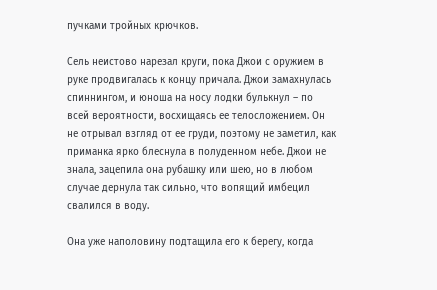пучками тройных крючков.

Сель неистово нарезал круги, пока Джои с оружием в руке продвигалась к концу причала. Джои замахнулась спиннингом, и юноша на носу лодки булькнул – по всей вероятности, восхищаясь ее телосложением. Он не отрывал взгляд от ее груди, поэтому не заметил, как приманка ярко блеснула в полуденном небе. Джои не знала, зацепила она рубашку или шею, но в любом случае дернула так сильно, что вопящий имбецил свалился в воду.

Она уже наполовину подтащила его к берегу, когда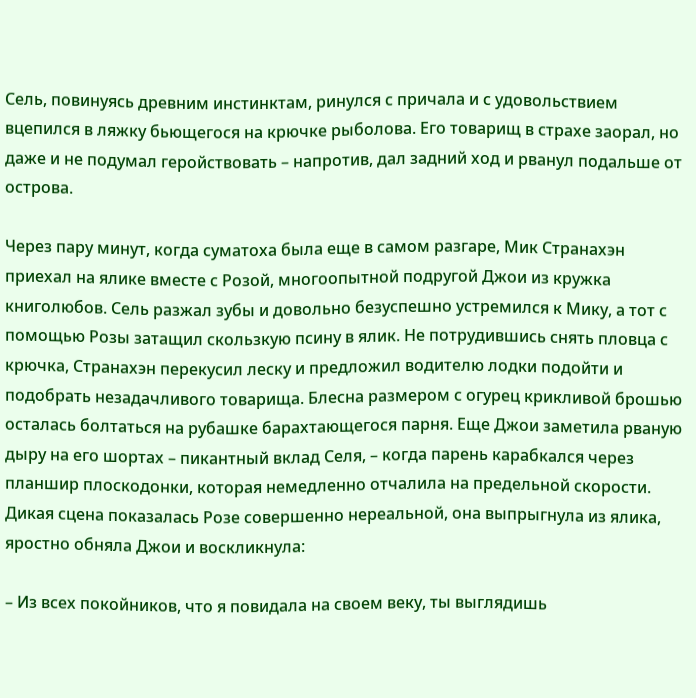Сель, повинуясь древним инстинктам, ринулся с причала и с удовольствием вцепился в ляжку бьющегося на крючке рыболова. Его товарищ в страхе заорал, но даже и не подумал геройствовать – напротив, дал задний ход и рванул подальше от острова.

Через пару минут, когда суматоха была еще в самом разгаре, Мик Странахэн приехал на ялике вместе с Розой, многоопытной подругой Джои из кружка книголюбов. Сель разжал зубы и довольно безуспешно устремился к Мику, а тот с помощью Розы затащил скользкую псину в ялик. Не потрудившись снять пловца с крючка, Странахэн перекусил леску и предложил водителю лодки подойти и подобрать незадачливого товарища. Блесна размером с огурец крикливой брошью осталась болтаться на рубашке барахтающегося парня. Еще Джои заметила рваную дыру на его шортах – пикантный вклад Селя, – когда парень карабкался через планшир плоскодонки, которая немедленно отчалила на предельной скорости. Дикая сцена показалась Розе совершенно нереальной, она выпрыгнула из ялика, яростно обняла Джои и воскликнула:

– Из всех покойников, что я повидала на своем веку, ты выглядишь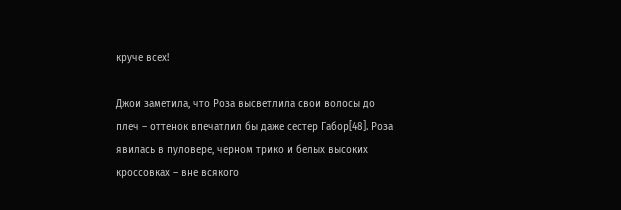круче всех!

Джои заметила, что Роза высветлила свои волосы до плеч – оттенок впечатлил бы даже сестер Габор[48]. Роза явилась в пуловере, черном трико и белых высоких кроссовках – вне всякого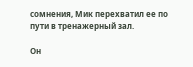сомнения, Мик перехватил ее по пути в тренажерный зал.

Он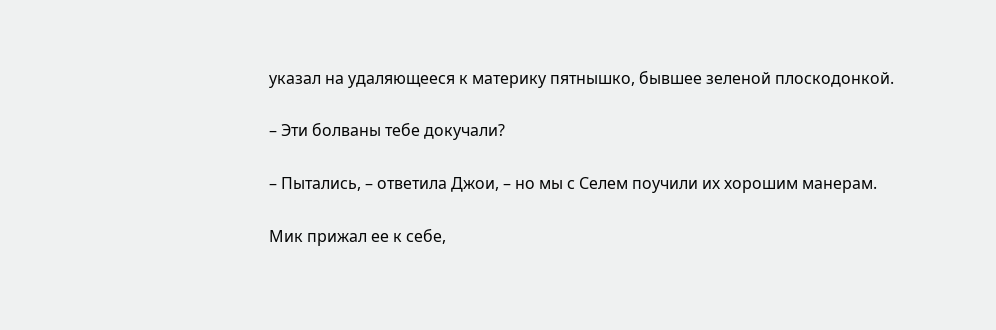указал на удаляющееся к материку пятнышко, бывшее зеленой плоскодонкой.

– Эти болваны тебе докучали?

– Пытались, – ответила Джои, – но мы с Селем поучили их хорошим манерам.

Мик прижал ее к себе,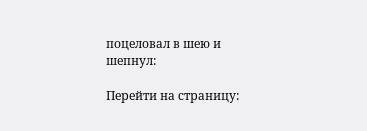поцеловал в шею и шепнул:

Перейти на страницу: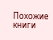Похожие книги